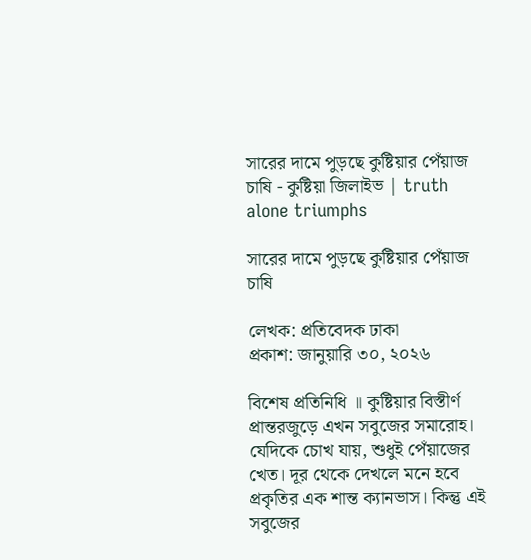সারের দামে পুড়ছে কুষ্টিয়ার পেঁয়াজ চাষি - কুষ্টিয়া জিলাইভ | truth alone triumphs

সারের দামে পুড়ছে কুষ্টিয়ার পেঁয়াজ চাষি

লেখক: প্রতিবেদক ঢাকা
প্রকাশ: জানুয়ারি ৩০, ২০২৬

বিশেষ প্রতিনিধি ॥ কুষ্টিয়ার বিস্তীর্ণ প্রান্তরজুড়ে এখন সবুজের সমারোহ। যেদিকে চোখ যায়, শুধুই পেঁয়াজের খেত। দূর থেকে দেখলে মনে হবে প্রকৃতির এক শান্ত ক্যানভাস। কিন্তু এই সবুজের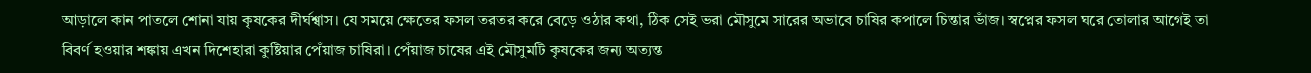আড়ালে কান পাতলে শোনা যায় কৃষকের দীর্ঘশ্বাস। যে সময়ে ক্ষেতের ফসল তরতর করে বেড়ে ওঠার কথা, ঠিক সেই ভরা মৌসুমে সারের অভাবে চাষির কপালে চিন্তার ভাঁজ। স্বপ্নের ফসল ঘরে তোলার আগেই তা বিবর্ণ হওয়ার শঙ্কায় এখন দিশেহারা কুষ্টিয়ার পেঁয়াজ চাষিরা। পেঁয়াজ চাষের এই মৌসুমটি কৃষকের জন্য অত্যন্ত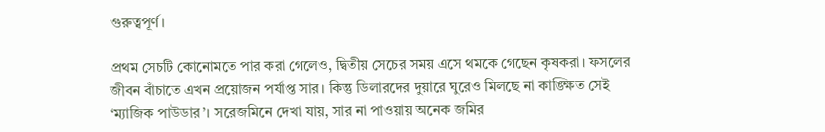গুরুত্বপূর্ণ।

প্রথম সেচটি কোনোমতে পার করা গেলেও, দ্বিতীয় সেচের সময় এসে থমকে গেছেন কৃষকরা। ফসলের জীবন বাঁচাতে এখন প্রয়োজন পর্যাপ্ত সার। কিন্তু ডিলারদের দুয়ারে ঘুরেও মিলছে না কাঙ্ক্ষিত সেই ‘ম্যাজিক পাউডার’। সরেজমিনে দেখা যায়, সার না পাওয়ায় অনেক জমির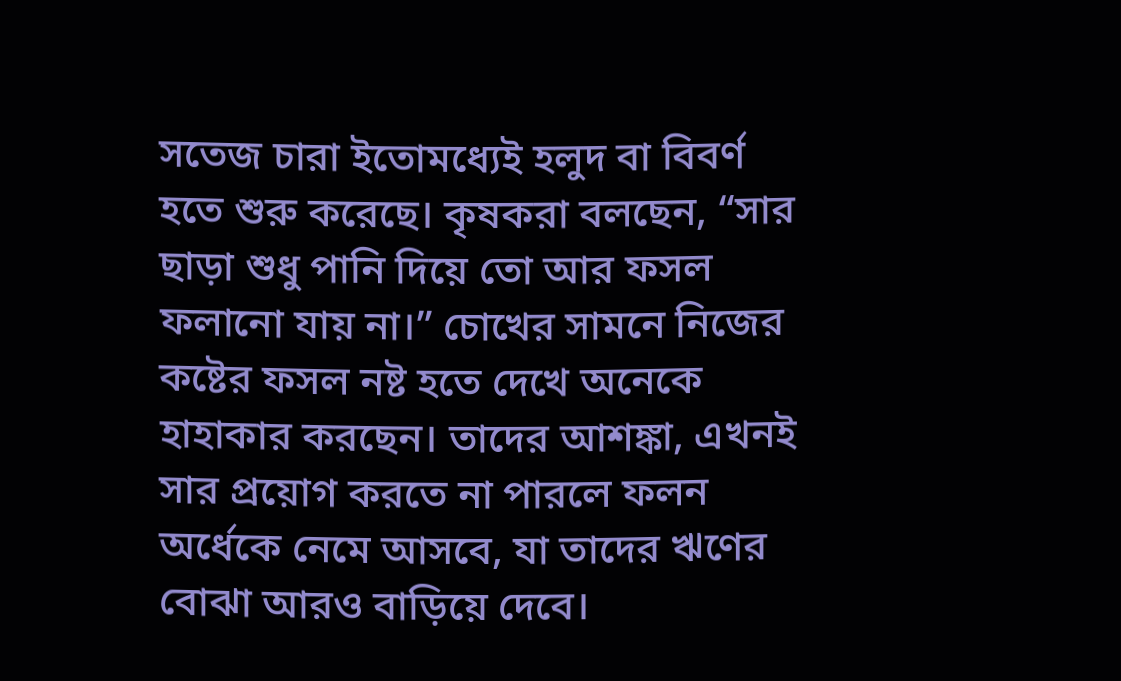সতেজ চারা ইতোমধ্যেই হলুদ বা বিবর্ণ হতে শুরু করেছে। কৃষকরা বলছেন, “সার ছাড়া শুধু পানি দিয়ে তো আর ফসল ফলানো যায় না।” চোখের সামনে নিজের কষ্টের ফসল নষ্ট হতে দেখে অনেকে হাহাকার করছেন। তাদের আশঙ্কা, এখনই সার প্রয়োগ করতে না পারলে ফলন অর্ধেকে নেমে আসবে, যা তাদের ঋণের বোঝা আরও বাড়িয়ে দেবে।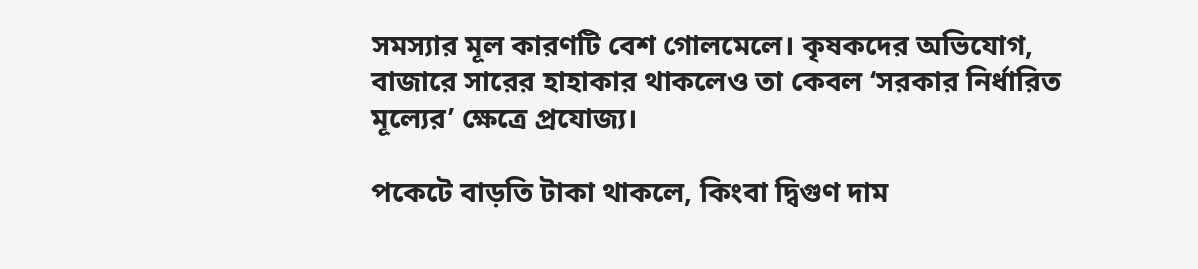সমস্যার মূল কারণটি বেশ গোলমেলে। কৃষকদের অভিযোগ, বাজারে সারের হাহাকার থাকলেও তা কেবল ‘সরকার নির্ধারিত মূল্যের’ ক্ষেত্রে প্রযোজ্য।

পকেটে বাড়তি টাকা থাকলে, কিংবা দ্বিগুণ দাম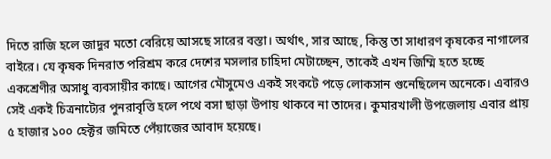দিতে রাজি হলে জাদুর মতো বেরিয়ে আসছে সারের বস্তা। অর্থাৎ, সার আছে, কিন্তু তা সাধারণ কৃষকের নাগালের বাইরে। যে কৃষক দিনরাত পরিশ্রম করে দেশের মসলার চাহিদা মেটাচ্ছেন, তাকেই এখন জিম্মি হতে হচ্ছে একশ্রেণীর অসাধু ব্যবসায়ীর কাছে। আগের মৌসুমেও একই সংকটে পড়ে লোকসান গুনেছিলেন অনেকে। এবারও সেই একই চিত্রনাট্যের পুনরাবৃত্তি হলে পথে বসা ছাড়া উপায় থাকবে না তাদের। কুমারখালী উপজেলায় এবার প্রায় ৫ হাজার ১০০ হেক্টর জমিতে পেঁয়াজের আবাদ হয়েছে।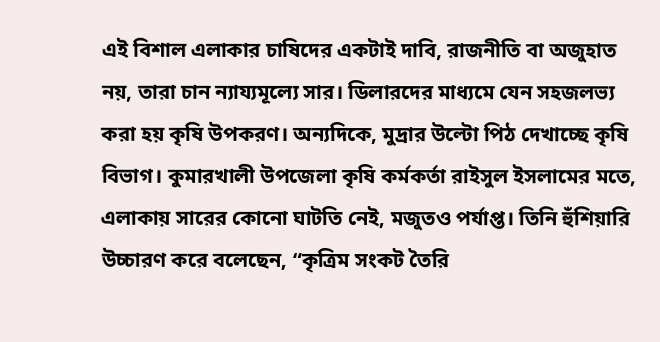এই বিশাল এলাকার চাষিদের একটাই দাবি, রাজনীতি বা অজুহাত নয়, তারা চান ন্যায্যমূল্যে সার। ডিলারদের মাধ্যমে যেন সহজলভ্য করা হয় কৃষি উপকরণ। অন্যদিকে, মুদ্রার উল্টো পিঠ দেখাচ্ছে কৃষি বিভাগ। কুমারখালী উপজেলা কৃষি কর্মকর্তা রাইসুল ইসলামের মতে, এলাকায় সারের কোনো ঘাটতি নেই, মজুতও পর্যাপ্ত। তিনি হুঁশিয়ারি উচ্চারণ করে বলেছেন, “কৃত্রিম সংকট তৈরি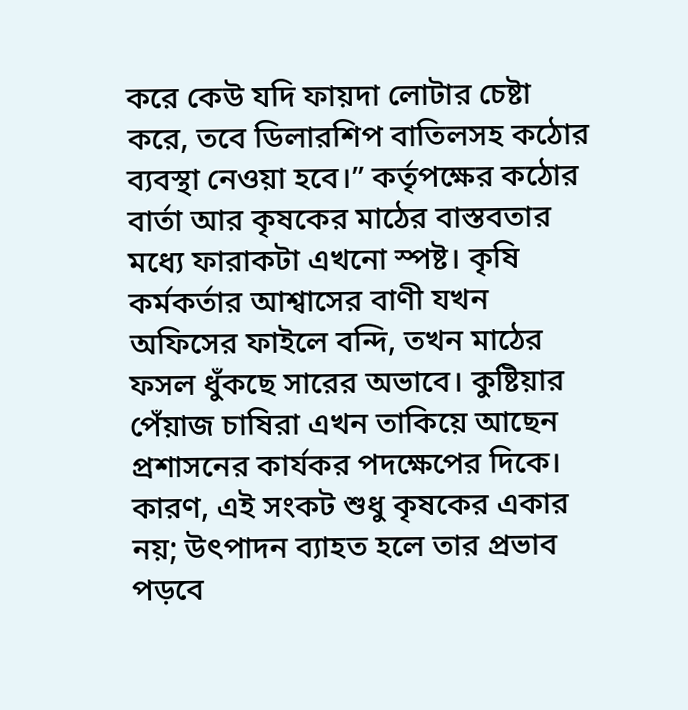করে কেউ যদি ফায়দা লোটার চেষ্টা করে, তবে ডিলারশিপ বাতিলসহ কঠোর ব্যবস্থা নেওয়া হবে।” কর্তৃপক্ষের কঠোর বার্তা আর কৃষকের মাঠের বাস্তবতার মধ্যে ফারাকটা এখনো স্পষ্ট। কৃষি কর্মকর্তার আশ্বাসের বাণী যখন অফিসের ফাইলে বন্দি, তখন মাঠের ফসল ধুঁকছে সারের অভাবে। কুষ্টিয়ার পেঁয়াজ চাষিরা এখন তাকিয়ে আছেন প্রশাসনের কার্যকর পদক্ষেপের দিকে। কারণ, এই সংকট শুধু কৃষকের একার নয়; উৎপাদন ব্যাহত হলে তার প্রভাব পড়বে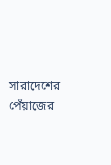সারাদেশের পেঁয়াজের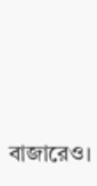বাজারেও।